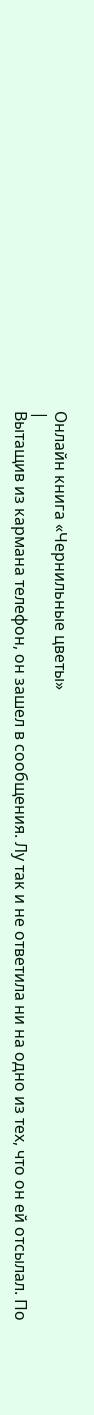Онлайн книга «Чернильные цветы»
|
Вытащив из кармана телефон, он зашел в сообщения. Лу так и не ответила ни на одно из тех, что он ей отсылал. По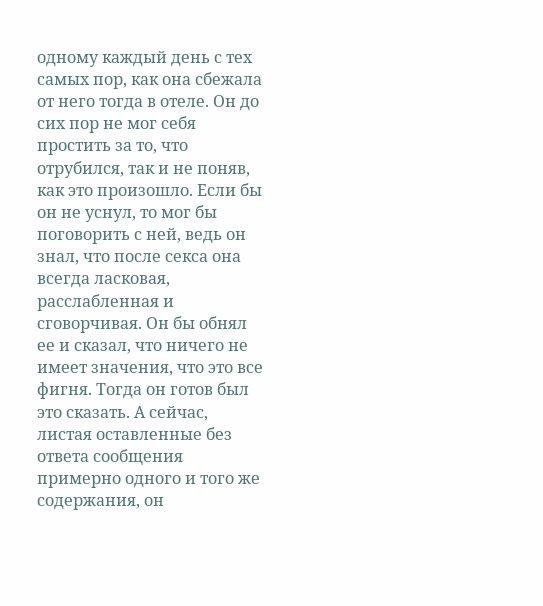одному каждый день с тех самых пор, как она сбежала от него тогда в отеле. Он до сих пор не мог себя простить за то, что отрубился, так и не поняв, как это произошло. Если бы он не уснул, то мог бы поговорить с ней, ведь он знал, что после секса она всегда ласковая, расслабленная и сговорчивая. Он бы обнял ее и сказал, что ничего не имеет значения, что это все фигня. Тогда он готов был это сказать. А сейчас, листая оставленные без ответа сообщения примерно одного и того же содержания, он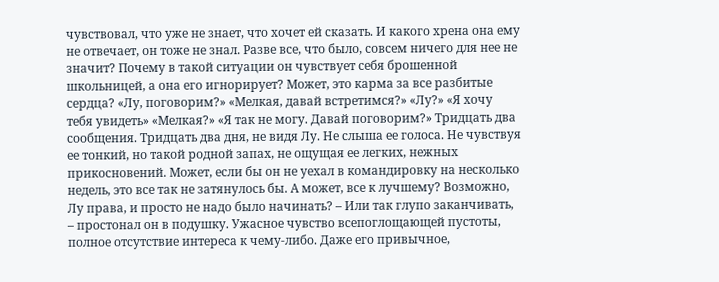чувствовал, что уже не знает, что хочет ей сказать. И какого хрена она ему не отвечает, он тоже не знал. Разве все, что было, совсем ничего для нее не значит? Почему в такой ситуации он чувствует себя брошенной школьницей, а она его игнорирует? Может, это карма за все разбитые сердца? «Лу, поговорим?» «Мелкая, давай встретимся?» «Лу?» «Я хочу тебя увидеть» «Мелкая?» «Я так не могу. Давай поговорим?» Тридцать два сообщения. Тридцать два дня, не видя Лу. Не слыша ее голоса. Не чувствуя ее тонкий, но такой родной запах, не ощущая ее легких, нежных прикосновений. Может, если бы он не уехал в командировку на несколько недель, это все так не затянулось бы. А может, все к лучшему? Возможно, Лу права, и просто не надо было начинать? – Или так глупо заканчивать, – простонал он в подушку. Ужасное чувство всепоглощающей пустоты, полное отсутствие интереса к чему-либо. Даже его привычное,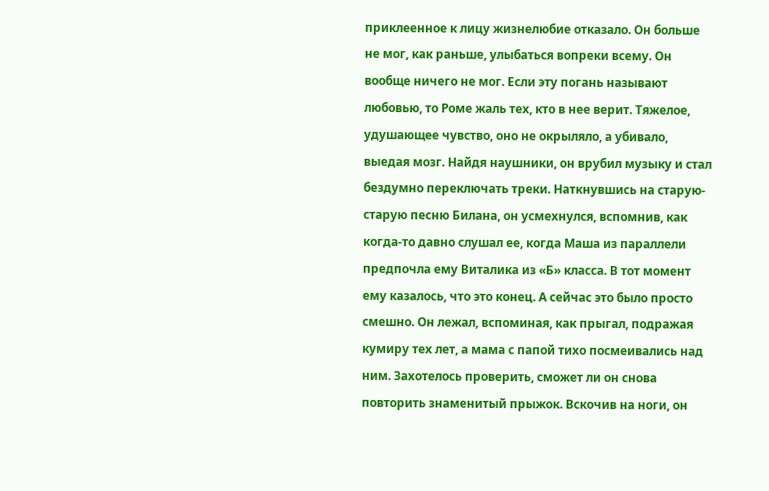приклеенное к лицу жизнелюбие отказало. Он больше не мог, как раньше, улыбаться вопреки всему. Он вообще ничего не мог. Если эту погань называют любовью, то Роме жаль тех, кто в нее верит. Тяжелое, удушающее чувство, оно не окрыляло, а убивало, выедая мозг. Найдя наушники, он врубил музыку и стал бездумно переключать треки. Наткнувшись на старую-старую песню Билана, он усмехнулся, вспомнив, как когда-то давно слушал ее, когда Маша из параллели предпочла ему Виталика из «Б» класса. В тот момент ему казалось, что это конец. А сейчас это было просто смешно. Он лежал, вспоминая, как прыгал, подражая кумиру тех лет, а мама с папой тихо посмеивались над ним. Захотелось проверить, сможет ли он снова повторить знаменитый прыжок. Вскочив на ноги, он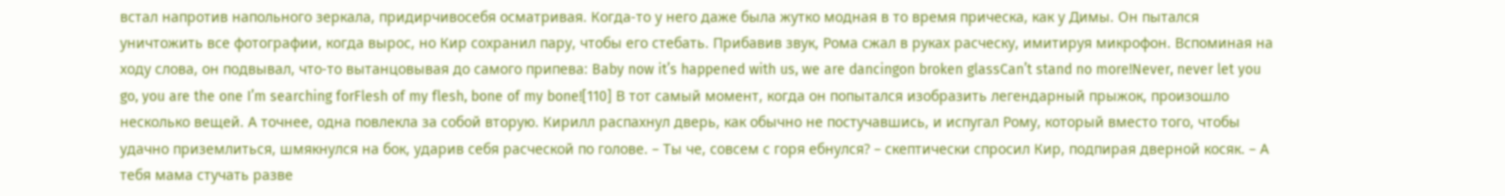встал напротив напольного зеркала, придирчивосебя осматривая. Когда-то у него даже была жутко модная в то время прическа, как у Димы. Он пытался уничтожить все фотографии, когда вырос, но Кир сохранил пару, чтобы его стебать. Прибавив звук, Рома сжал в руках расческу, имитируя микрофон. Вспоминая на ходу слова, он подвывал, что-то вытанцовывая до самого припева: Baby now it’s happened with us, we are dancingon broken glassCan’t stand no more!Never, never let you go, you are the one I’m searching forFlesh of my flesh, bone of my bone![110] В тот самый момент, когда он попытался изобразить легендарный прыжок, произошло несколько вещей. А точнее, одна повлекла за собой вторую. Кирилл распахнул дверь, как обычно не постучавшись, и испугал Рому, который вместо того, чтобы удачно приземлиться, шмякнулся на бок, ударив себя расческой по голове. – Ты че, совсем с горя ебнулся? – скептически спросил Кир, подпирая дверной косяк. – А тебя мама стучать разве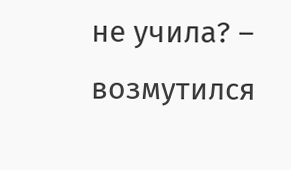не учила? – возмутился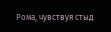Рома, чувствуя стыд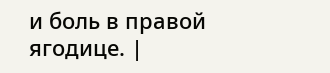и боль в правой ягодице. |